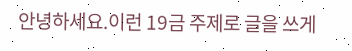안녕하세요.이런 19금 주제로 글을 쓰게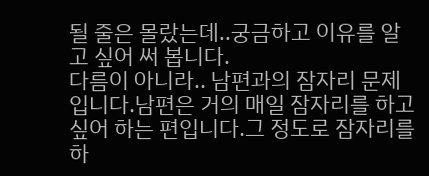될 줄은 몰랐는데..궁금하고 이유를 알고 싶어 써 봅니다.
다름이 아니라.. 남편과의 잠자리 문제입니다.남편은 거의 매일 잠자리를 하고 싶어 하는 편입니다.그 정도로 잠자리를 하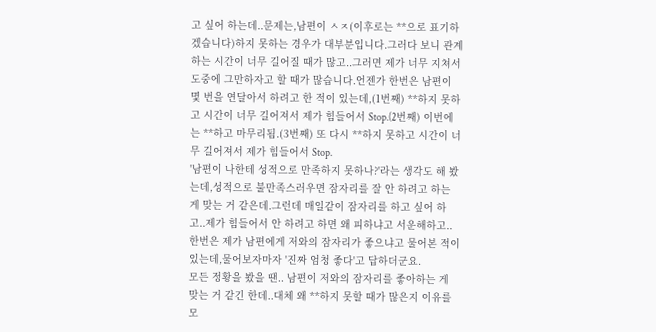고 싶어 하는데..문제는,남편이 ㅅㅈ(이후로는 **으로 표기하겠습니다)하지 못하는 경우가 대부분입니다.그러다 보니 관계하는 시간이 너무 길어질 때가 많고..그러면 제가 너무 지쳐서 도중에 그만하자고 할 때가 많습니다.언젠가 한번은 남편이 몇 번을 연달아서 하려고 한 적이 있는데,(1번째) **하지 못하고 시간이 너무 길어져서 제가 힘들어서 Stop.(2번째) 이번에는 **하고 마무리됨.(3번째) 또 다시 **하지 못하고 시간이 너무 길어져서 제가 힘들어서 Stop.
'남편이 나한테 성적으로 만족하지 못하나?'라는 생각도 해 봤는데,성적으로 불만족스러우면 잠자리를 잘 안 하려고 하는 게 맞는 거 같은데.그런데 매일같이 잠자리를 하고 싶어 하고..제가 힘들어서 안 하려고 하면 왜 피하냐고 서운해하고..한번은 제가 남편에게 저와의 잠자리가 좋으냐고 물어본 적이 있는데,물어보자마자 '진짜 엄청 좋다'고 답하더군요.
모든 정황을 봤을 땐.. 남편이 저와의 잠자리를 좋아하는 게 맞는 거 같긴 한데..대체 왜 **하지 못할 때가 많은지 이유를 모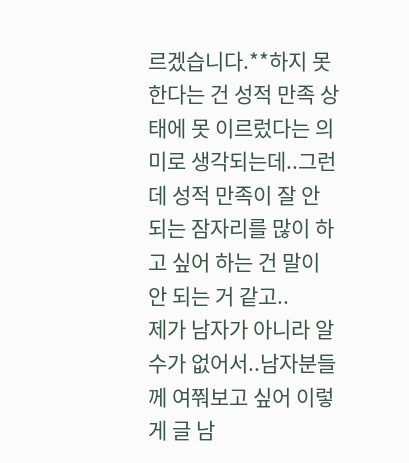르겠습니다.**하지 못한다는 건 성적 만족 상태에 못 이르렀다는 의미로 생각되는데..그런데 성적 만족이 잘 안 되는 잠자리를 많이 하고 싶어 하는 건 말이 안 되는 거 같고..
제가 남자가 아니라 알 수가 없어서..남자분들께 여쭤보고 싶어 이렇게 글 남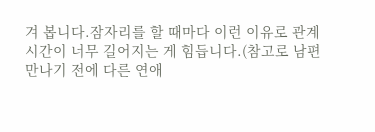겨 봅니다.잠자리를 할 때마다 이런 이유로 관계 시간이 너무 길어지는 게 힘듭니다.(참고로 남편 만나기 전에 다른 연애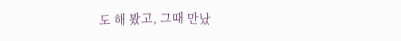도 해 봤고, 그때 만났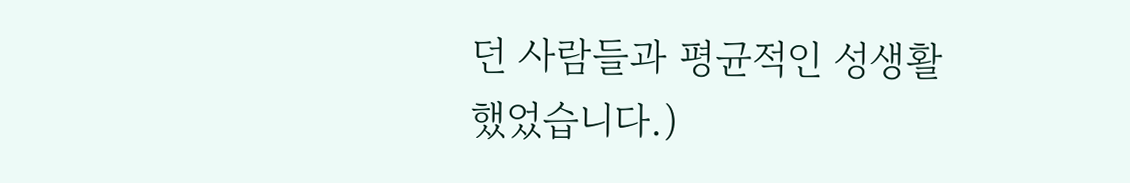던 사람들과 평균적인 성생활했었습니다.)